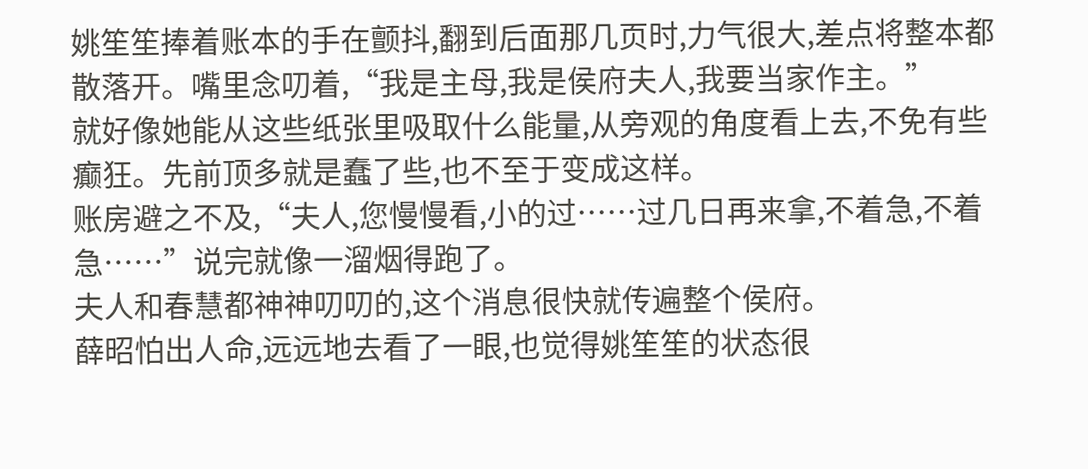姚笙笙捧着账本的手在颤抖,翻到后面那几页时,力气很大,差点将整本都散落开。嘴里念叨着,“我是主母,我是侯府夫人,我要当家作主。”
就好像她能从这些纸张里吸取什么能量,从旁观的角度看上去,不免有些癫狂。先前顶多就是蠢了些,也不至于变成这样。
账房避之不及,“夫人,您慢慢看,小的过……过几日再来拿,不着急,不着急……”说完就像一溜烟得跑了。
夫人和春慧都神神叨叨的,这个消息很快就传遍整个侯府。
薛昭怕出人命,远远地去看了一眼,也觉得姚笙笙的状态很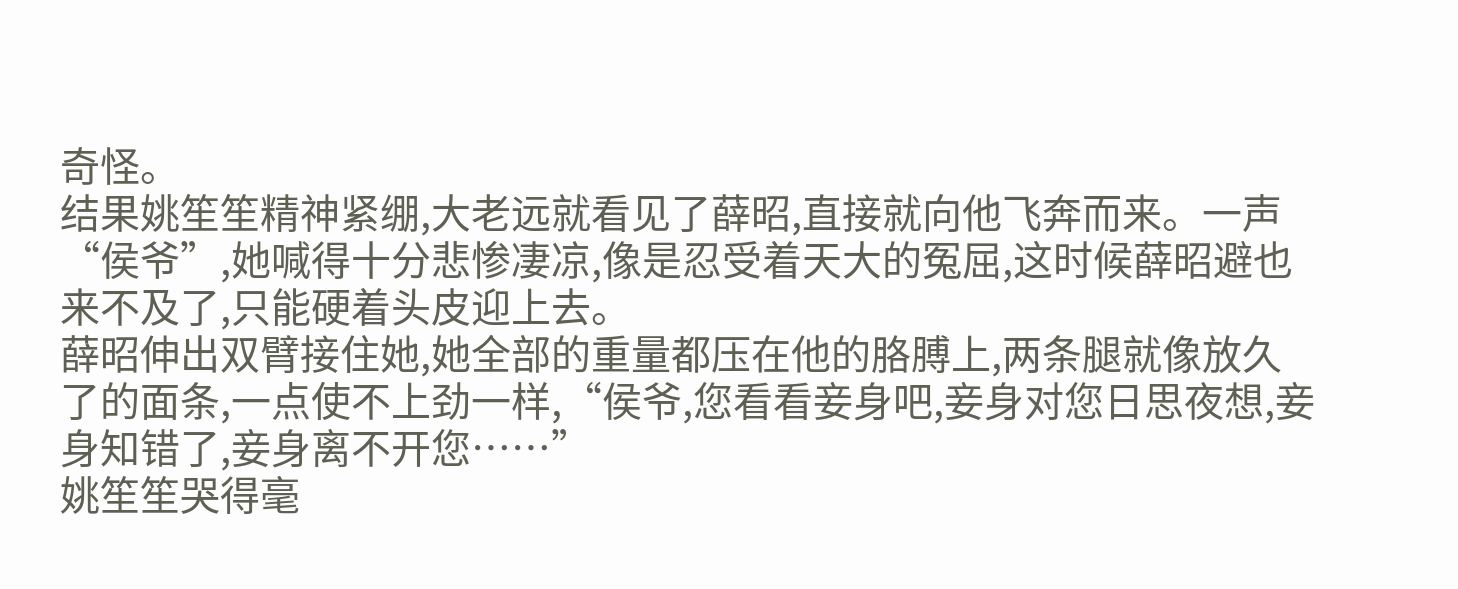奇怪。
结果姚笙笙精神紧绷,大老远就看见了薛昭,直接就向他飞奔而来。一声“侯爷”,她喊得十分悲惨凄凉,像是忍受着天大的冤屈,这时候薛昭避也来不及了,只能硬着头皮迎上去。
薛昭伸出双臂接住她,她全部的重量都压在他的胳膊上,两条腿就像放久了的面条,一点使不上劲一样,“侯爷,您看看妾身吧,妾身对您日思夜想,妾身知错了,妾身离不开您……”
姚笙笙哭得毫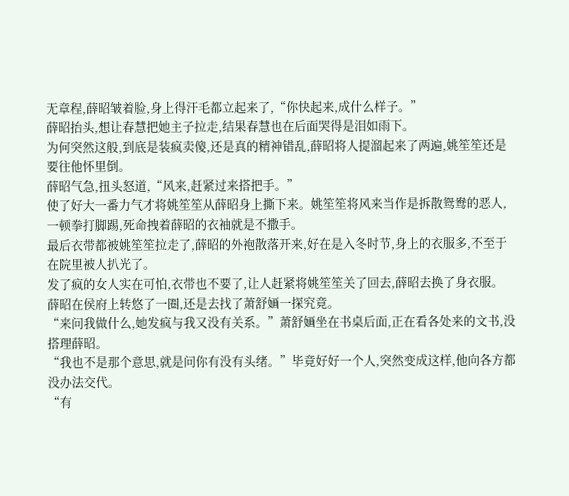无章程,薛昭皱着脸,身上得汗毛都立起来了,“你快起来,成什么样子。”
薛昭抬头,想让春慧把她主子拉走,结果春慧也在后面哭得是泪如雨下。
为何突然这般,到底是装疯卖傻,还是真的精神错乱,薛昭将人提溜起来了两遍,姚笙笙还是要往他怀里倒。
薛昭气急,扭头怒道,“风来,赶紧过来搭把手。”
使了好大一番力气才将姚笙笙从薛昭身上撕下来。姚笙笙将风来当作是拆散鸳鸯的恶人,一顿拳打脚踢,死命拽着薛昭的衣袖就是不撒手。
最后衣带都被姚笙笙拉走了,薛昭的外袍散落开来,好在是入冬时节,身上的衣服多,不至于在院里被人扒光了。
发了疯的女人实在可怕,衣带也不要了,让人赶紧将姚笙笙关了回去,薛昭去换了身衣服。
薛昭在侯府上转悠了一圈,还是去找了萧舒婳一探究竟。
“来问我做什么,她发疯与我又没有关系。”萧舒婳坐在书桌后面,正在看各处来的文书,没搭理薛昭。
“我也不是那个意思,就是问你有没有头绪。”毕竟好好一个人,突然变成这样,他向各方都没办法交代。
“有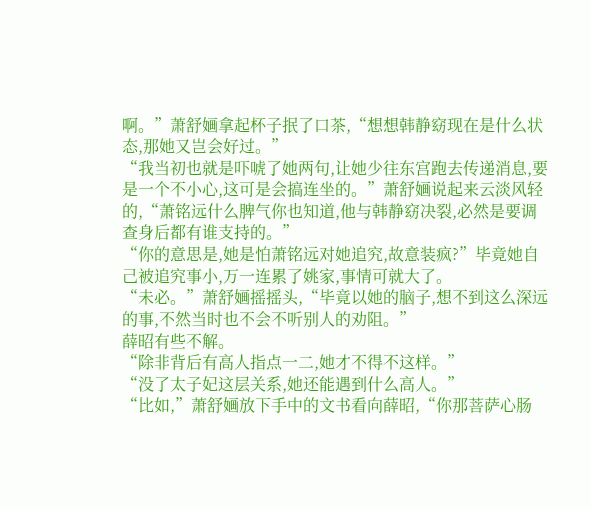啊。”萧舒婳拿起杯子抿了口茶,“想想韩静窈现在是什么状态,那她又岂会好过。”
“我当初也就是吓唬了她两句,让她少往东宫跑去传递消息,要是一个不小心,这可是会搞连坐的。”萧舒婳说起来云淡风轻的,“萧铭远什么脾气你也知道,他与韩静窈决裂,必然是要调查身后都有谁支持的。”
“你的意思是,她是怕萧铭远对她追究,故意装疯?”毕竟她自己被追究事小,万一连累了姚家,事情可就大了。
“未必。”萧舒婳摇摇头,“毕竟以她的脑子,想不到这么深远的事,不然当时也不会不听别人的劝阻。”
薛昭有些不解。
“除非背后有高人指点一二,她才不得不这样。”
“没了太子妃这层关系,她还能遇到什么高人。”
“比如,”萧舒婳放下手中的文书看向薛昭,“你那菩萨心肠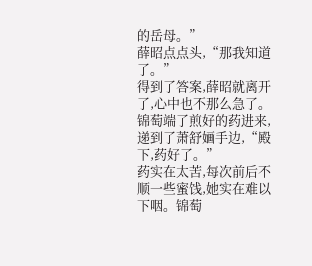的岳母。”
薛昭点点头,“那我知道了。”
得到了答案,薛昭就离开了,心中也不那么急了。
锦萄端了煎好的药进来,递到了萧舒婳手边,“殿下,药好了。”
药实在太苦,每次前后不顺一些蜜饯,她实在难以下咽。锦萄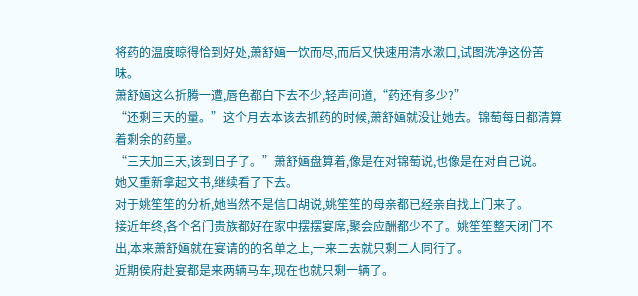将药的温度晾得恰到好处,萧舒婳一饮而尽,而后又快速用清水漱口,试图洗净这份苦味。
萧舒婳这么折腾一遭,唇色都白下去不少,轻声问道,“药还有多少?”
“还剩三天的量。”这个月去本该去抓药的时候,萧舒婳就没让她去。锦萄每日都清算着剩余的药量。
“三天加三天,该到日子了。”萧舒婳盘算着,像是在对锦萄说,也像是在对自己说。
她又重新拿起文书,继续看了下去。
对于姚笙笙的分析,她当然不是信口胡说,姚笙笙的母亲都已经亲自找上门来了。
接近年终,各个名门贵族都好在家中摆摆宴席,聚会应酬都少不了。姚笙笙整天闭门不出,本来萧舒婳就在宴请的的名单之上,一来二去就只剩二人同行了。
近期侯府赴宴都是来两辆马车,现在也就只剩一辆了。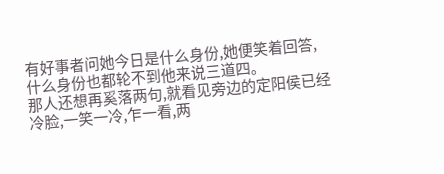有好事者问她今日是什么身份,她便笑着回答,什么身份也都轮不到他来说三道四。
那人还想再奚落两句,就看见旁边的定阳侯已经冷脸,一笑一冷,乍一看,两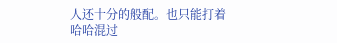人还十分的般配。也只能打着哈哈混过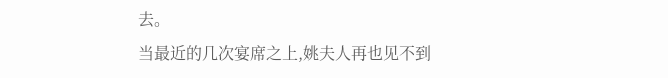去。
当最近的几次宴席之上,姚夫人再也见不到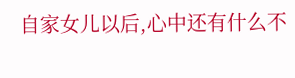自家女儿以后,心中还有什么不